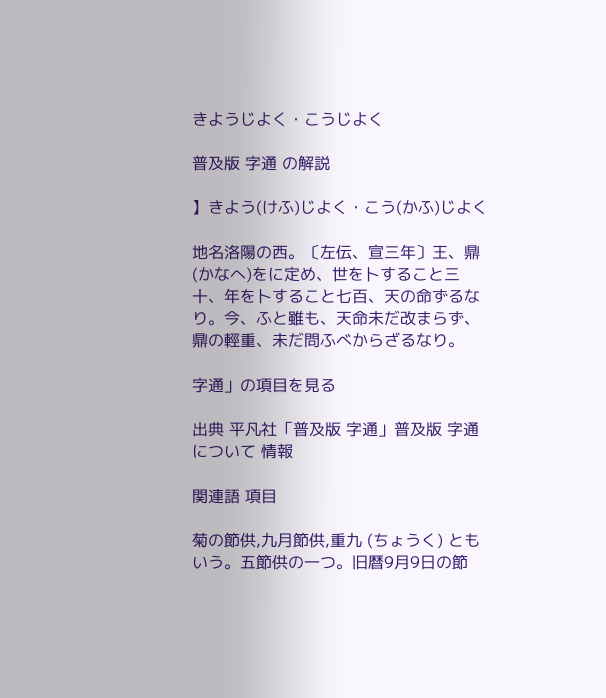きようじよく・こうじよく

普及版 字通 の解説

】きよう(けふ)じよく・こう(かふ)じよく

地名洛陽の西。〔左伝、宣三年〕王、鼎(かなへ)をに定め、世を卜すること三十、年を卜すること七百、天の命ずるなり。今、ふと雖も、天命未だ改まらず、鼎の輕重、未だ問ふべからざるなり。

字通」の項目を見る

出典 平凡社「普及版 字通」普及版 字通について 情報

関連語 項目

菊の節供,九月節供,重九 (ちょうく) ともいう。五節供の一つ。旧暦9月9日の節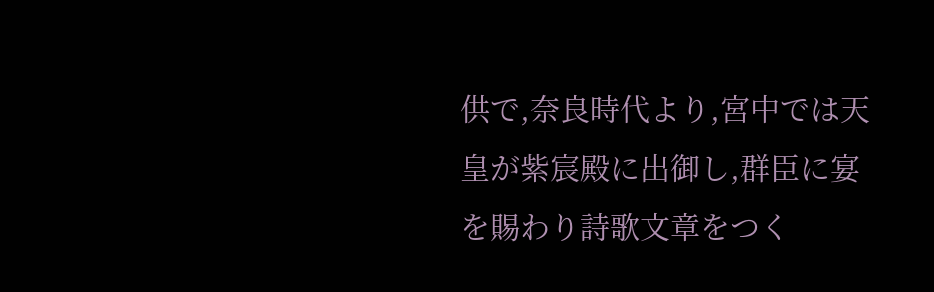供で,奈良時代より,宮中では天皇が紫宸殿に出御し,群臣に宴を賜わり詩歌文章をつく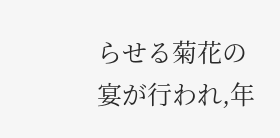らせる菊花の宴が行われ,年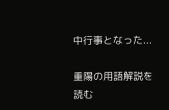中行事となった...

重陽の用語解説を読む